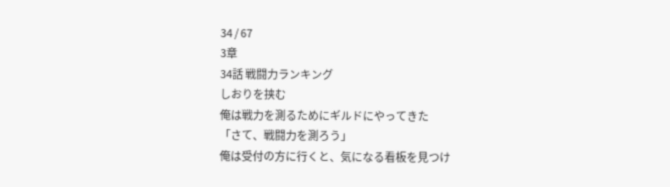34 / 67
3章
34話 戦闘力ランキング
しおりを挟む
俺は戦力を測るためにギルドにやってきた
「さて、戦闘力を測ろう」
俺は受付の方に行くと、気になる看板を見つけ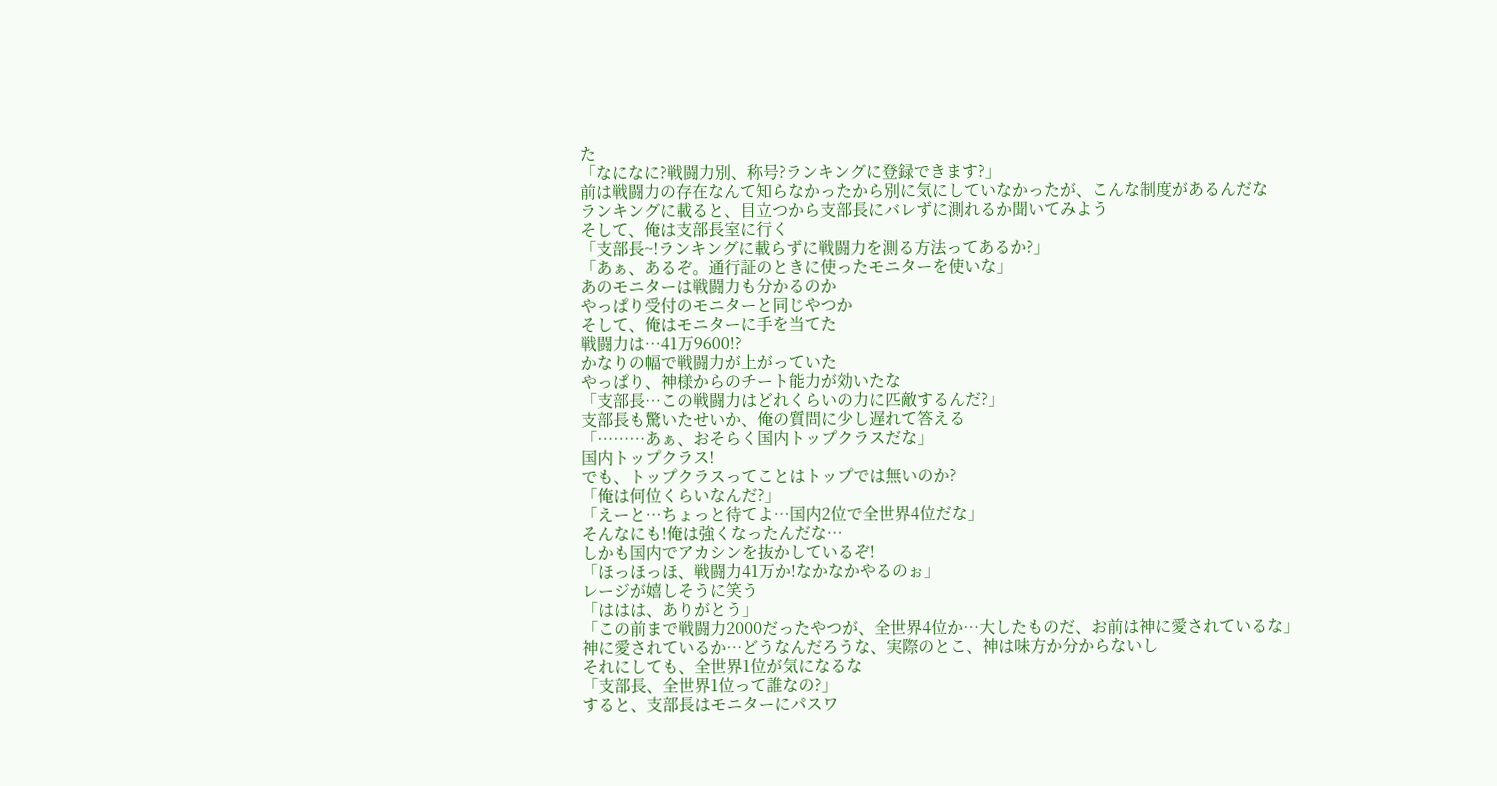た
「なになに?戦闘力別、称号?ランキングに登録できます?」
前は戦闘力の存在なんて知らなかったから別に気にしていなかったが、こんな制度があるんだな
ランキングに載ると、目立つから支部長にバレずに測れるか聞いてみよう
そして、俺は支部長室に行く
「支部長~!ランキングに載らずに戦闘力を測る方法ってあるか?」
「あぁ、あるぞ。通行証のときに使ったモニターを使いな」
あのモニターは戦闘力も分かるのか
やっぱり受付のモニターと同じやつか
そして、俺はモニターに手を当てた
戦闘力は…41万9600!?
かなりの幅で戦闘力が上がっていた
やっぱり、神様からのチート能力が効いたな
「支部長…この戦闘力はどれくらいの力に匹敵するんだ?」
支部長も驚いたせいか、俺の質問に少し遅れて答える
「………あぁ、おそらく国内トップクラスだな」
国内トップクラス!
でも、トップクラスってことはトップでは無いのか?
「俺は何位くらいなんだ?」
「えーと…ちょっと待てよ…国内2位で全世界4位だな」
そんなにも!俺は強くなったんだな…
しかも国内でアカシンを抜かしているぞ!
「ほっほっほ、戦闘力41万か!なかなかやるのぉ」
レージが嬉しそうに笑う
「ははは、ありがとう」
「この前まで戦闘力2000だったやつが、全世界4位か…大したものだ、お前は神に愛されているな」
神に愛されているか…どうなんだろうな、実際のとこ、神は味方か分からないし
それにしても、全世界1位が気になるな
「支部長、全世界1位って誰なの?」
すると、支部長はモニターにパスワ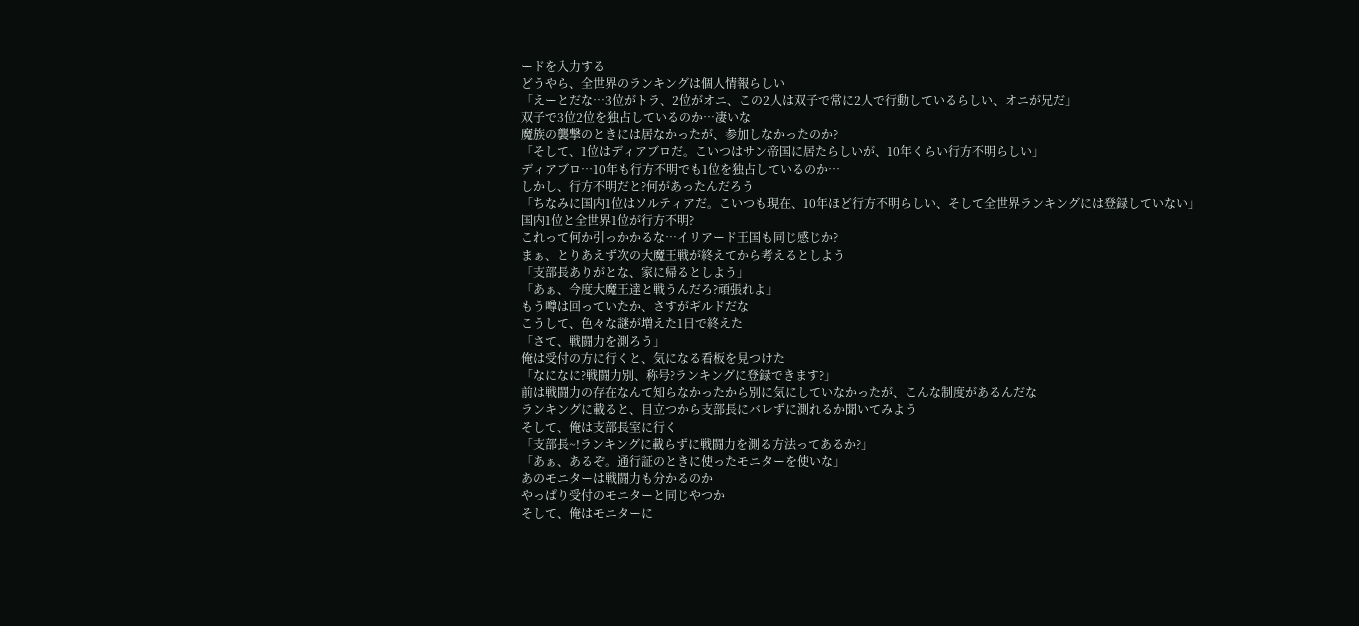ードを入力する
どうやら、全世界のランキングは個人情報らしい
「えーとだな…3位がトラ、2位がオニ、この2人は双子で常に2人で行動しているらしい、オニが兄だ」
双子で3位2位を独占しているのか…凄いな
魔族の襲撃のときには居なかったが、参加しなかったのか?
「そして、1位はディアブロだ。こいつはサン帝国に居たらしいが、10年くらい行方不明らしい」
ディアブロ…10年も行方不明でも1位を独占しているのか…
しかし、行方不明だと?何があったんだろう
「ちなみに国内1位はソルティアだ。こいつも現在、10年ほど行方不明らしい、そして全世界ランキングには登録していない」
国内1位と全世界1位が行方不明?
これって何か引っかかるな…イリアード王国も同じ感じか?
まぁ、とりあえず次の大魔王戦が終えてから考えるとしよう
「支部長ありがとな、家に帰るとしよう」
「あぁ、今度大魔王達と戦うんだろ?頑張れよ」
もう噂は回っていたか、さすがギルドだな
こうして、色々な謎が増えた1日で終えた
「さて、戦闘力を測ろう」
俺は受付の方に行くと、気になる看板を見つけた
「なになに?戦闘力別、称号?ランキングに登録できます?」
前は戦闘力の存在なんて知らなかったから別に気にしていなかったが、こんな制度があるんだな
ランキングに載ると、目立つから支部長にバレずに測れるか聞いてみよう
そして、俺は支部長室に行く
「支部長~!ランキングに載らずに戦闘力を測る方法ってあるか?」
「あぁ、あるぞ。通行証のときに使ったモニターを使いな」
あのモニターは戦闘力も分かるのか
やっぱり受付のモニターと同じやつか
そして、俺はモニターに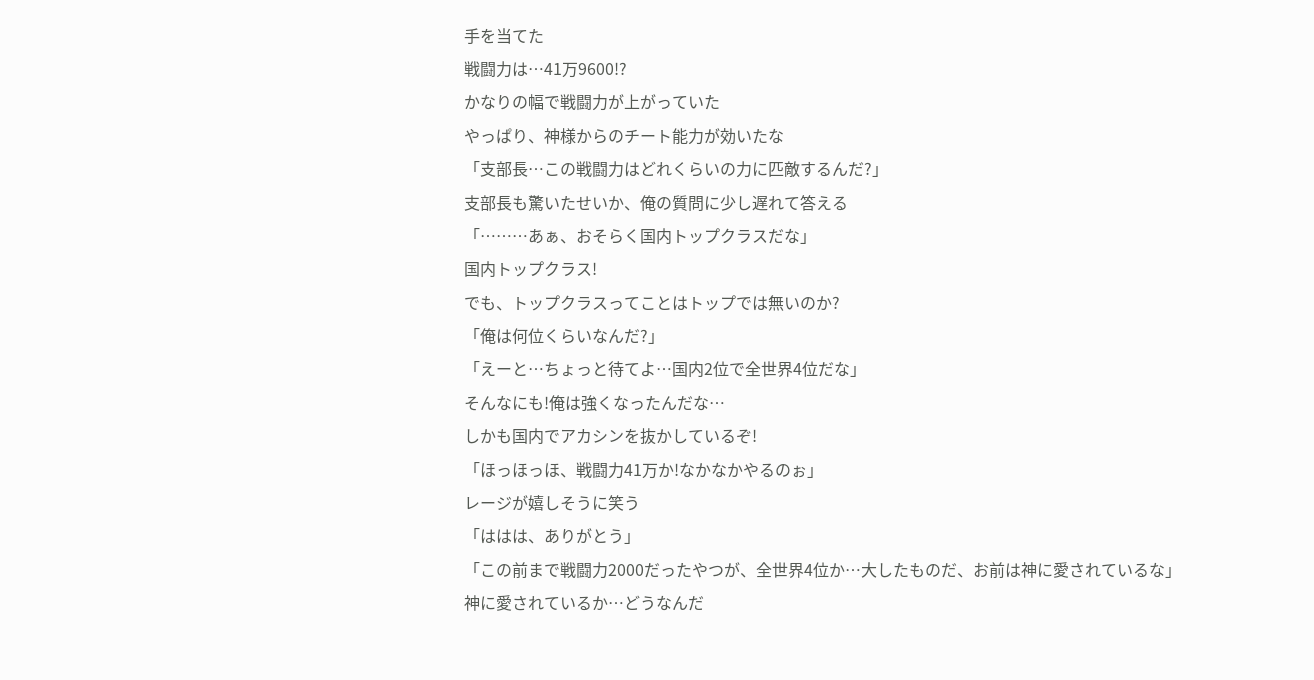手を当てた
戦闘力は…41万9600!?
かなりの幅で戦闘力が上がっていた
やっぱり、神様からのチート能力が効いたな
「支部長…この戦闘力はどれくらいの力に匹敵するんだ?」
支部長も驚いたせいか、俺の質問に少し遅れて答える
「………あぁ、おそらく国内トップクラスだな」
国内トップクラス!
でも、トップクラスってことはトップでは無いのか?
「俺は何位くらいなんだ?」
「えーと…ちょっと待てよ…国内2位で全世界4位だな」
そんなにも!俺は強くなったんだな…
しかも国内でアカシンを抜かしているぞ!
「ほっほっほ、戦闘力41万か!なかなかやるのぉ」
レージが嬉しそうに笑う
「ははは、ありがとう」
「この前まで戦闘力2000だったやつが、全世界4位か…大したものだ、お前は神に愛されているな」
神に愛されているか…どうなんだ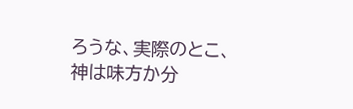ろうな、実際のとこ、神は味方か分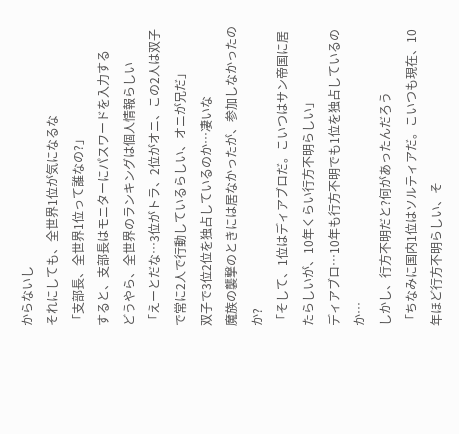からないし
それにしても、全世界1位が気になるな
「支部長、全世界1位って誰なの?」
すると、支部長はモニターにパスワードを入力する
どうやら、全世界のランキングは個人情報らしい
「えーとだな…3位がトラ、2位がオニ、この2人は双子で常に2人で行動しているらしい、オニが兄だ」
双子で3位2位を独占しているのか…凄いな
魔族の襲撃のときには居なかったが、参加しなかったのか?
「そして、1位はディアブロだ。こいつはサン帝国に居たらしいが、10年くらい行方不明らしい」
ディアブロ…10年も行方不明でも1位を独占しているのか…
しかし、行方不明だと?何があったんだろう
「ちなみに国内1位はソルティアだ。こいつも現在、10年ほど行方不明らしい、そ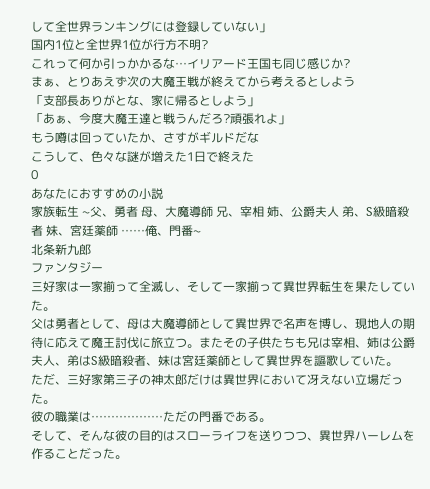して全世界ランキングには登録していない」
国内1位と全世界1位が行方不明?
これって何か引っかかるな…イリアード王国も同じ感じか?
まぁ、とりあえず次の大魔王戦が終えてから考えるとしよう
「支部長ありがとな、家に帰るとしよう」
「あぁ、今度大魔王達と戦うんだろ?頑張れよ」
もう噂は回っていたか、さすがギルドだな
こうして、色々な謎が増えた1日で終えた
0
あなたにおすすめの小説
家族転生 ~父、勇者 母、大魔導師 兄、宰相 姉、公爵夫人 弟、S級暗殺者 妹、宮廷薬師 ……俺、門番~
北条新九郎
ファンタジー
三好家は一家揃って全滅し、そして一家揃って異世界転生を果たしていた。
父は勇者として、母は大魔導師として異世界で名声を博し、現地人の期待に応えて魔王討伐に旅立つ。またその子供たちも兄は宰相、姉は公爵夫人、弟はS級暗殺者、妹は宮廷薬師として異世界を謳歌していた。
ただ、三好家第三子の神太郎だけは異世界において冴えない立場だった。
彼の職業は………………ただの門番である。
そして、そんな彼の目的はスローライフを送りつつ、異世界ハーレムを作ることだった。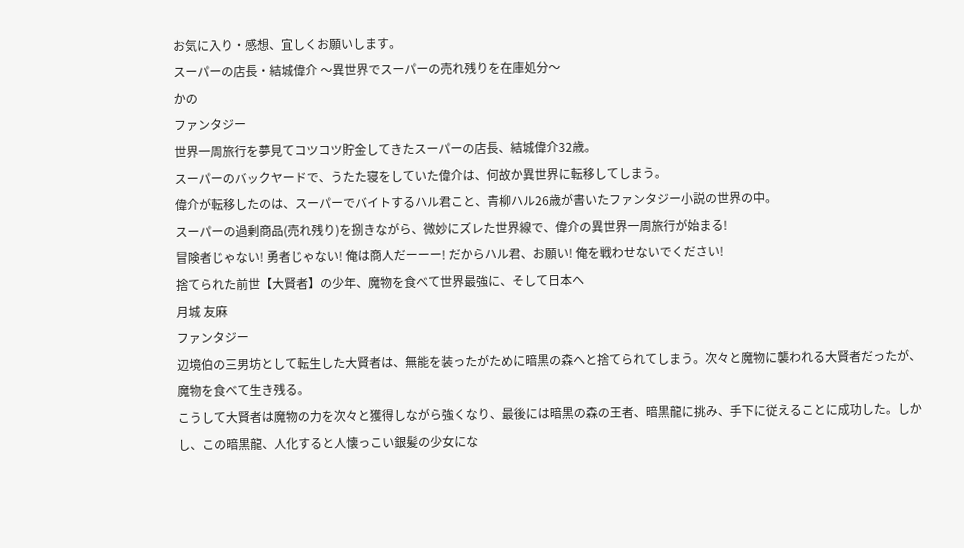お気に入り・感想、宜しくお願いします。
スーパーの店長・結城偉介 〜異世界でスーパーの売れ残りを在庫処分〜
かの
ファンタジー
世界一周旅行を夢見てコツコツ貯金してきたスーパーの店長、結城偉介32歳。
スーパーのバックヤードで、うたた寝をしていた偉介は、何故か異世界に転移してしまう。
偉介が転移したのは、スーパーでバイトするハル君こと、青柳ハル26歳が書いたファンタジー小説の世界の中。
スーパーの過剰商品(売れ残り)を捌きながら、微妙にズレた世界線で、偉介の異世界一周旅行が始まる!
冒険者じゃない! 勇者じゃない! 俺は商人だーーー! だからハル君、お願い! 俺を戦わせないでください!
捨てられた前世【大賢者】の少年、魔物を食べて世界最強に、そして日本へ
月城 友麻
ファンタジー
辺境伯の三男坊として転生した大賢者は、無能を装ったがために暗黒の森へと捨てられてしまう。次々と魔物に襲われる大賢者だったが、魔物を食べて生き残る。
こうして大賢者は魔物の力を次々と獲得しながら強くなり、最後には暗黒の森の王者、暗黒龍に挑み、手下に従えることに成功した。しかし、この暗黒龍、人化すると人懐っこい銀髪の少女にな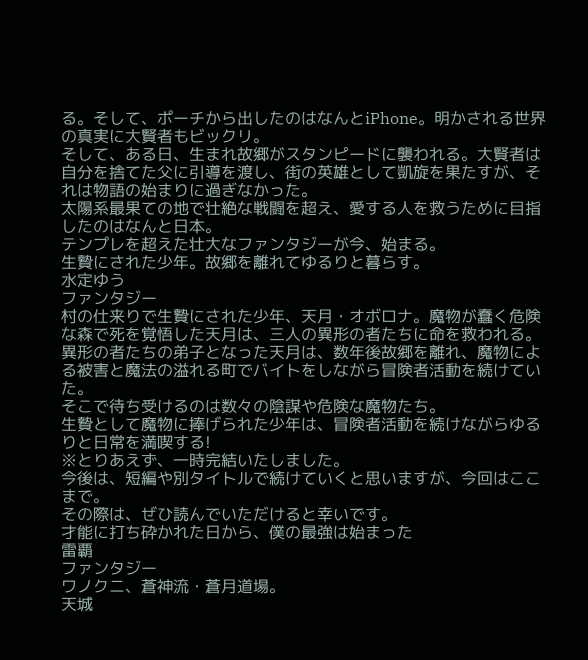る。そして、ポーチから出したのはなんとiPhone。明かされる世界の真実に大賢者もビックリ。
そして、ある日、生まれ故郷がスタンピードに襲われる。大賢者は自分を捨てた父に引導を渡し、街の英雄として凱旋を果たすが、それは物語の始まりに過ぎなかった。
太陽系最果ての地で壮絶な戦闘を超え、愛する人を救うために目指したのはなんと日本。
テンプレを超えた壮大なファンタジーが今、始まる。
生贄にされた少年。故郷を離れてゆるりと暮らす。
水定ゆう
ファンタジー
村の仕来りで生贄にされた少年、天月・オボロナ。魔物が蠢く危険な森で死を覚悟した天月は、三人の異形の者たちに命を救われる。
異形の者たちの弟子となった天月は、数年後故郷を離れ、魔物による被害と魔法の溢れる町でバイトをしながら冒険者活動を続けていた。
そこで待ち受けるのは数々の陰謀や危険な魔物たち。
生贄として魔物に捧げられた少年は、冒険者活動を続けながらゆるりと日常を満喫する!
※とりあえず、一時完結いたしました。
今後は、短編や別タイトルで続けていくと思いますが、今回はここまで。
その際は、ぜひ読んでいただけると幸いです。
才能に打ち砕かれた日から、僕の最強は始まった
雷覇
ファンタジー
ワノクニ、蒼神流・蒼月道場。
天城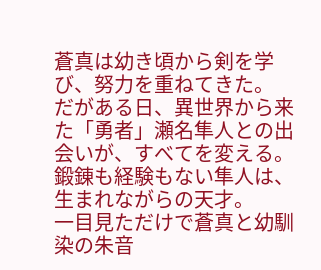蒼真は幼き頃から剣を学び、努力を重ねてきた。
だがある日、異世界から来た「勇者」瀬名隼人との出会いが、すべてを変える。
鍛錬も経験もない隼人は、生まれながらの天才。
一目見ただけで蒼真と幼馴染の朱音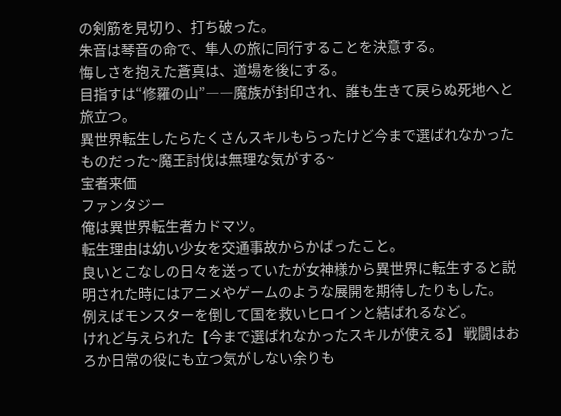の剣筋を見切り、打ち破った。
朱音は琴音の命で、隼人の旅に同行することを決意する。
悔しさを抱えた蒼真は、道場を後にする。
目指すは“修羅の山”――魔族が封印され、誰も生きて戻らぬ死地へと旅立つ。
異世界転生したらたくさんスキルもらったけど今まで選ばれなかったものだった~魔王討伐は無理な気がする~
宝者来価
ファンタジー
俺は異世界転生者カドマツ。
転生理由は幼い少女を交通事故からかばったこと。
良いとこなしの日々を送っていたが女神様から異世界に転生すると説明された時にはアニメやゲームのような展開を期待したりもした。
例えばモンスターを倒して国を救いヒロインと結ばれるなど。
けれど与えられた【今まで選ばれなかったスキルが使える】 戦闘はおろか日常の役にも立つ気がしない余りも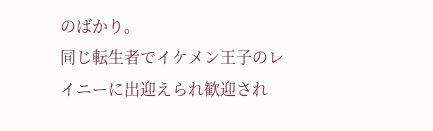のばかり。
同じ転生者でイケメン王子のレイニーに出迎えられ歓迎され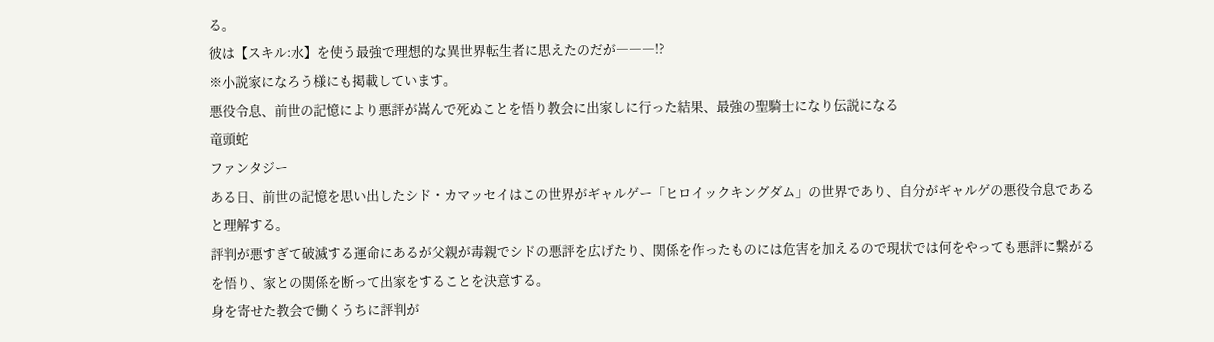る。
彼は【スキル:水】を使う最強で理想的な異世界転生者に思えたのだが―――!?
※小説家になろう様にも掲載しています。
悪役令息、前世の記憶により悪評が嵩んで死ぬことを悟り教会に出家しに行った結果、最強の聖騎士になり伝説になる
竜頭蛇
ファンタジー
ある日、前世の記憶を思い出したシド・カマッセイはこの世界がギャルゲー「ヒロイックキングダム」の世界であり、自分がギャルゲの悪役令息であると理解する。
評判が悪すぎて破滅する運命にあるが父親が毒親でシドの悪評を広げたり、関係を作ったものには危害を加えるので現状では何をやっても悪評に繋がるを悟り、家との関係を断って出家をすることを決意する。
身を寄せた教会で働くうちに評判が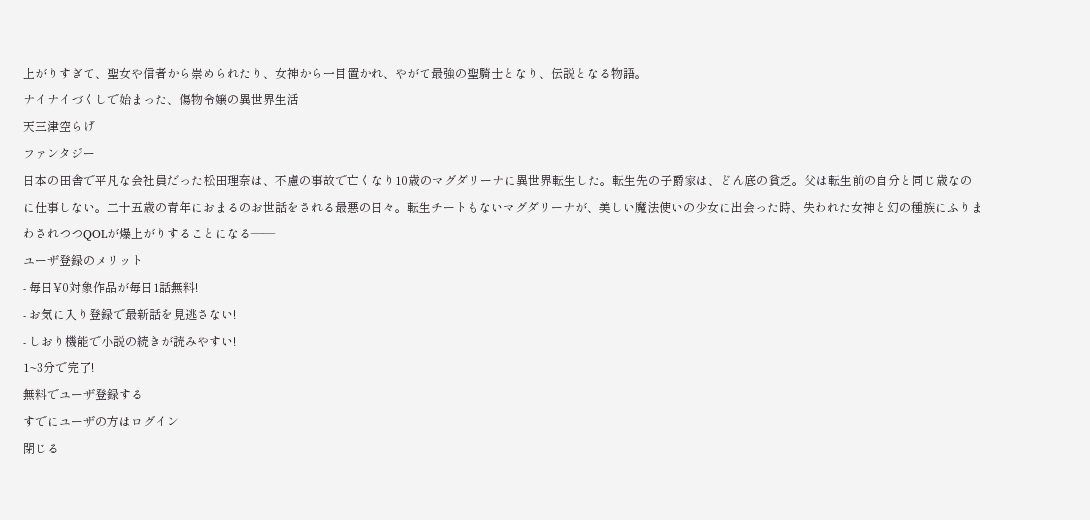上がりすぎて、聖女や信者から崇められたり、女神から一目置かれ、やがて最強の聖騎士となり、伝説となる物語。
ナイナイづくしで始まった、傷物令嬢の異世界生活
天三津空らげ
ファンタジー
日本の田舎で平凡な会社員だった松田理奈は、不慮の事故で亡くなり10歳のマグダリーナに異世界転生した。転生先の子爵家は、どん底の貧乏。父は転生前の自分と同じ歳なのに仕事しない。二十五歳の青年におまるのお世話をされる最悪の日々。転生チートもないマグダリーナが、美しい魔法使いの少女に出会った時、失われた女神と幻の種族にふりまわされつつQOLが爆上がりすることになる――
ユーザ登録のメリット
- 毎日¥0対象作品が毎日1話無料!
- お気に入り登録で最新話を見逃さない!
- しおり機能で小説の続きが読みやすい!
1~3分で完了!
無料でユーザ登録する
すでにユーザの方はログイン
閉じる